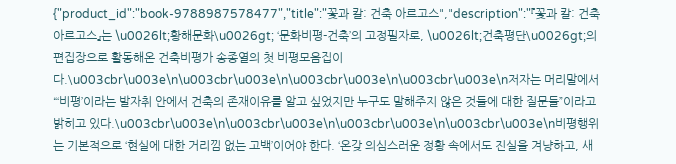{"product_id":"book-9788987578477","title":"꽃과 칼: 건축 아르고스","description":"『꽃과 칼: 건축아르고스』는 \u0026lt;황해문화\u0026gt; ‘문화비평-건축’의 고정필자로, \u0026lt;건축평단\u0026gt;의 편집장으로 활동해온 건축비평가 송종열의 첫 비평모음집이다.\u003cbr\u003e\n\u003cbr\u003e\n\u003cbr\u003e\n\u003cbr\u003e\n저자는 머리말에서 “‘비평’이라는 발자취 안에서 건축의 존재이유를 알고 싶었지만 누구도 말해주지 않은 것들에 대한 질문들”이라고 밝히고 있다.\u003cbr\u003e\n\u003cbr\u003e\n\u003cbr\u003e\n\u003cbr\u003e\n비평행위는 기본적으로 ‘현실에 대한 거리낌 없는 고백’이어야 한다. ‘온갖 의심스러운 정황 속에서도 진실을 겨냥하고, 새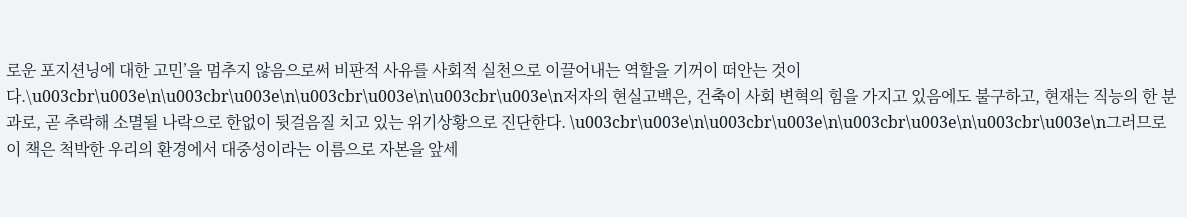로운 포지션닝에 대한 고민’을 멈추지 않음으로써 비판적 사유를 사회적 실천으로 이끌어내는 역할을 기꺼이 떠안는 것이다.\u003cbr\u003e\n\u003cbr\u003e\n\u003cbr\u003e\n\u003cbr\u003e\n저자의 현실고백은, 건축이 사회 변혁의 힘을 가지고 있음에도 불구하고, 현재는 직능의 한 분과로, 곧 추락해 소멸될 나락으로 한없이 뒷걸음질 치고 있는 위기상황으로 진단한다. \u003cbr\u003e\n\u003cbr\u003e\n\u003cbr\u003e\n\u003cbr\u003e\n그러므로 이 책은 척박한 우리의 환경에서 대중성이라는 이름으로 자본을 앞세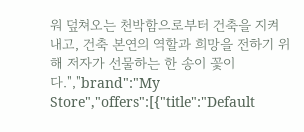워 덮쳐오는 천박함으로부터 건축을 지켜내고, 건축 본연의 역할과 희망을 전하기 위해 저자가 선물하는 한 송이 꽃이다.","brand":"My Store","offers":[{"title":"Default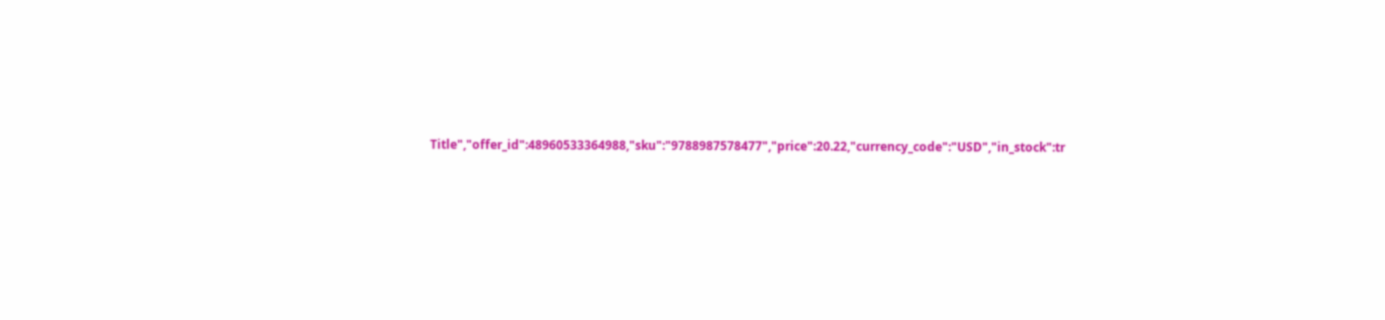Title","offer_id":48960533364988,"sku":"9788987578477","price":20.22,"currency_code":"USD","in_stock":tr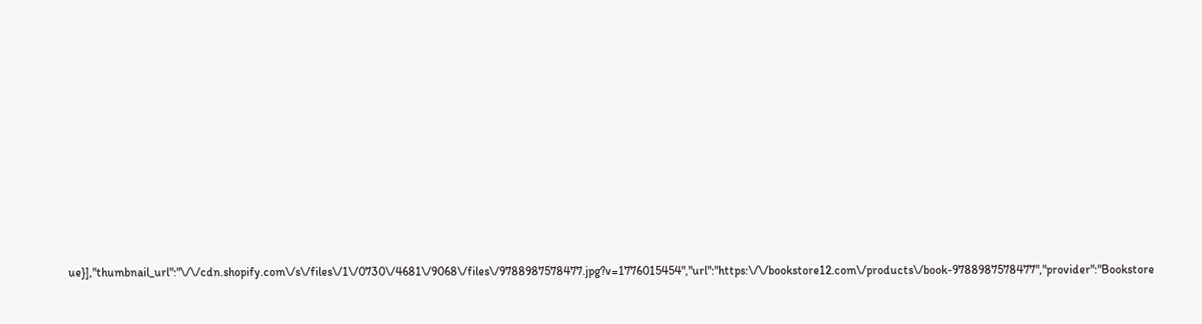ue}],"thumbnail_url":"\/\/cdn.shopify.com\/s\/files\/1\/0730\/4681\/9068\/files\/9788987578477.jpg?v=1776015454","url":"https:\/\/bookstore12.com\/products\/book-9788987578477","provider":"Bookstore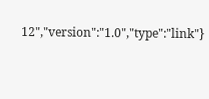12","version":"1.0","type":"link"}